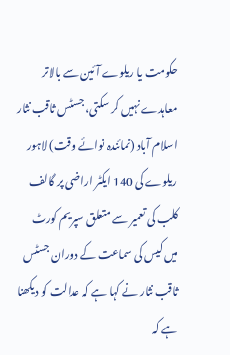حکومت یا ریلوے آئین سے بالاتر معاہدے نہیں کر سکتی، جسٹس ثاقب نثار
اسلام آباد (نمائندہ نوائے وقت) لاہور ریلوے کی 140 ایکٹر اراضی پر گالف کلب کی تعمیر سے متعلق سپریم کورٹ میں کیس کی سماعت کے دوران جسٹس ثاقب نثار نے کہا ہے کہ عدالت کو دیکھنا ہے کہ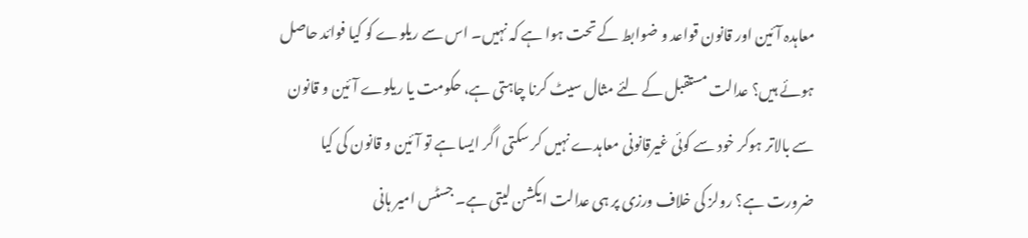معاہدہ آئین اور قانون قواعد و ضوابط کے تحت ہوا ہے کہ نہیں۔ اس سے ریلوے کو کیا فوائد حاصل ہوئے ہیں؟ عدالت مستقبل کے لئے مثال سیٹ کرنا چاہتی ہے، حکومت یا ریلوے آئین و قانون سے بالاتر ہوکر خود سے کوئی غیرقانونی معاہدے نہیں کر سکتی اگر ایسا ہے تو آئین و قانون کی کیا ضرورت ہے؟ رولز کی خلاف ورزی پر ہی عدالت ایکشن لیتی ہے۔ جسٹس امیر ہانی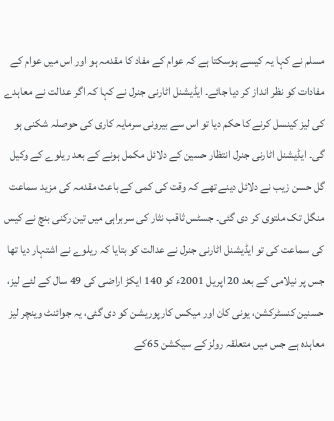مسلم نے کہا یہ کیسے ہوسکتا ہے کہ عوام کے مفاد کا مقدمہ ہو اور اس میں عوام کے مفادات کو نظر انداز کر دیا جائے۔ ایڈیشنل اٹارنی جنرل نے کہا کہ اگر عدالت نے معاہدے کی لیز کینسل کرنے کا حکم دیا تو اس سے بیرونی سرمایہ کاری کی حوصلہ شکنی ہو گی۔ ایڈیشنل اٹارنی جنرل انتظار حسین کے دلائل مکمل ہونے کے بعد ریلوے کے وکیل گل حسن زیب نے دلائل دینے تھے کہ وقت کی کمی کے باعث مقدمہ کی مزید سماعت منگل تک ملتوی کر دی گئی۔ جسٹس ثاقب نثار کی سربراہی میں تین رکنی بنچ نے کیس کی سماعت کی تو ایڈیشنل اٹارنی جنرل نے عدالت کو بتایا کہ ریلوے نے اشتہار دیا تھا جس پر نیلامی کے بعد 20 اپریل 2001ء کو 140 ایکڑ اراضی کی 49 سال کے لئے لیز، حسنین کنسٹرکشن، یونی کان اور میکس کارپوریشن کو دی گئی، یہ جوائنٹ وینچر لیز معاہدہ ہے جس میں متعلقہ رولز کے سیکشن 65کے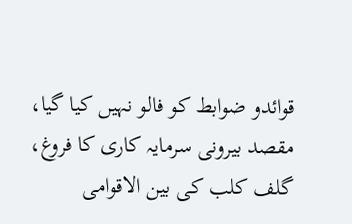قوائدو ضوابط کو فالو نہیں کیا گیا، مقصد بیرونی سرمایہ کاری کا فروغ، گلف کلب کی بین الاقوامی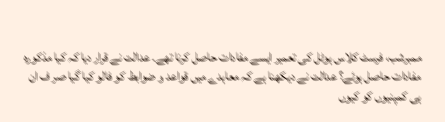ممبرشب، فرسٹ کلاس ہوٹل کی تعمیر ایسے مفادات حاصل کرنا تھے۔ عدالت نے قرار دیا کہ کیا مذکورہ مفادات حاصل ہوئے؟ عدالت نے دیکھنا ہے کہ معاہدے میں قواعد و ضوابط کو فالو کیا گیا صر ف ان ہی کمپنیوں کو کیوں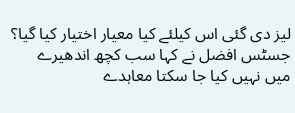لیز دی گئی اس کیلئے کیا معیار اختیار کیا گیا؟ جسٹس افضل نے کہا سب کچھ اندھیرے میں نہیں کیا جا سکتا معاہدے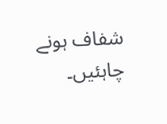شفاف ہونے چاہئیں۔